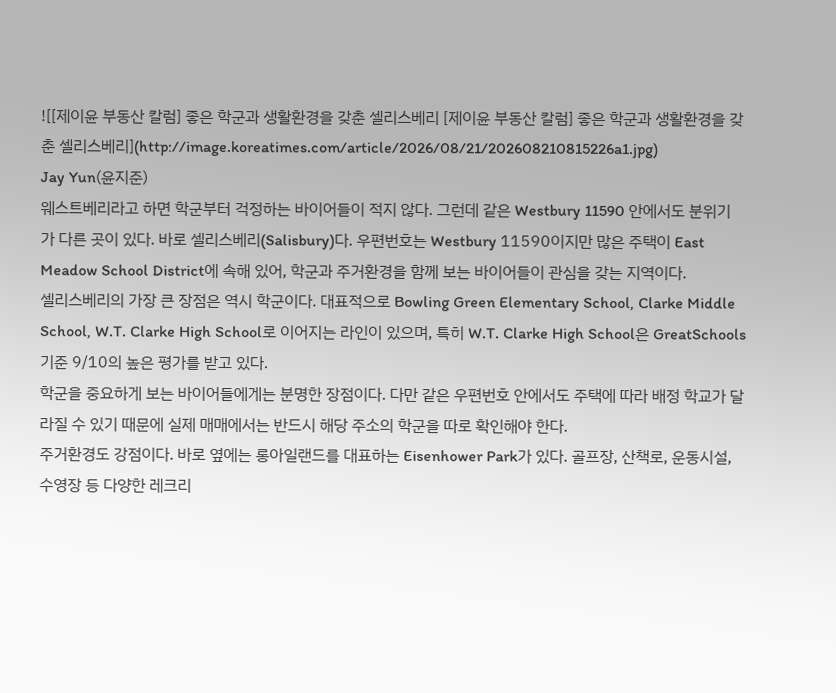![[제이윤 부동산 칼럼] 좋은 학군과 생활환경을 갖춘 셀리스베리 [제이윤 부동산 칼럼] 좋은 학군과 생활환경을 갖춘 셀리스베리](http://image.koreatimes.com/article/2026/08/21/202608210815226a1.jpg)
Jay Yun(윤지준)
웨스트베리라고 하면 학군부터 걱정하는 바이어들이 적지 않다. 그런데 같은 Westbury 11590 안에서도 분위기가 다른 곳이 있다. 바로 셀리스베리(Salisbury)다. 우편번호는 Westbury 11590이지만 많은 주택이 East Meadow School District에 속해 있어, 학군과 주거환경을 함께 보는 바이어들이 관심을 갖는 지역이다.
셀리스베리의 가장 큰 장점은 역시 학군이다. 대표적으로 Bowling Green Elementary School, Clarke Middle School, W.T. Clarke High School로 이어지는 라인이 있으며, 특히 W.T. Clarke High School은 GreatSchools 기준 9/10의 높은 평가를 받고 있다.
학군을 중요하게 보는 바이어들에게는 분명한 장점이다. 다만 같은 우편번호 안에서도 주택에 따라 배정 학교가 달라질 수 있기 때문에 실제 매매에서는 반드시 해당 주소의 학군을 따로 확인해야 한다.
주거환경도 강점이다. 바로 옆에는 롱아일랜드를 대표하는 Eisenhower Park가 있다. 골프장, 산책로, 운동시설, 수영장 등 다양한 레크리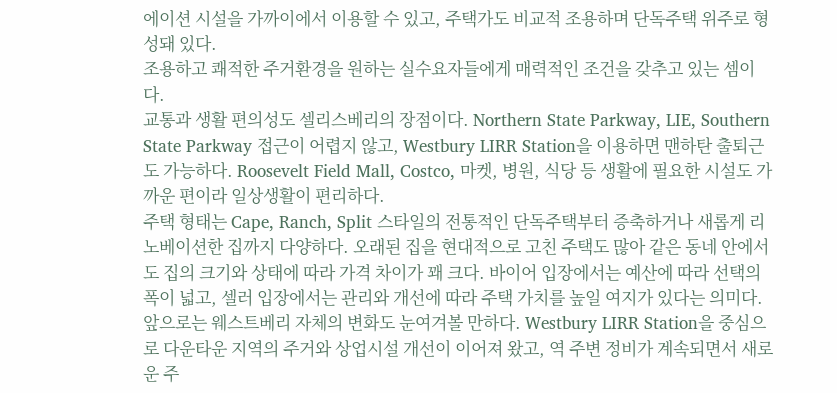에이션 시설을 가까이에서 이용할 수 있고, 주택가도 비교적 조용하며 단독주택 위주로 형성돼 있다.
조용하고 쾌적한 주거환경을 원하는 실수요자들에게 매력적인 조건을 갖추고 있는 셈이다.
교통과 생활 편의성도 셀리스베리의 장점이다. Northern State Parkway, LIE, Southern State Parkway 접근이 어렵지 않고, Westbury LIRR Station을 이용하면 맨하탄 출퇴근도 가능하다. Roosevelt Field Mall, Costco, 마켓, 병원, 식당 등 생활에 필요한 시설도 가까운 편이라 일상생활이 편리하다.
주택 형태는 Cape, Ranch, Split 스타일의 전통적인 단독주택부터 증축하거나 새롭게 리노베이션한 집까지 다양하다. 오래된 집을 현대적으로 고친 주택도 많아 같은 동네 안에서도 집의 크기와 상태에 따라 가격 차이가 꽤 크다. 바이어 입장에서는 예산에 따라 선택의 폭이 넓고, 셀러 입장에서는 관리와 개선에 따라 주택 가치를 높일 여지가 있다는 의미다.
앞으로는 웨스트베리 자체의 변화도 눈여겨볼 만하다. Westbury LIRR Station을 중심으로 다운타운 지역의 주거와 상업시설 개선이 이어져 왔고, 역 주변 정비가 계속되면서 새로운 주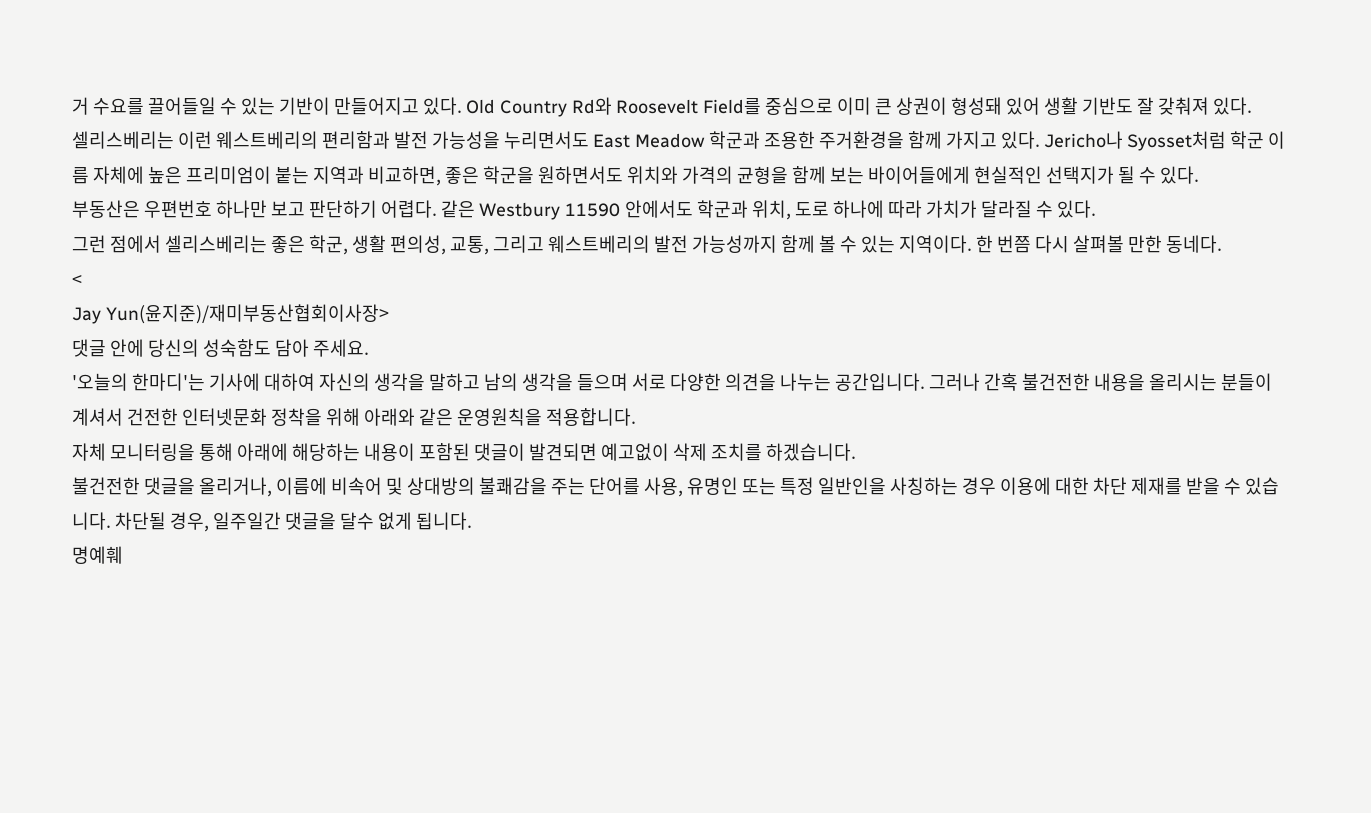거 수요를 끌어들일 수 있는 기반이 만들어지고 있다. Old Country Rd와 Roosevelt Field를 중심으로 이미 큰 상권이 형성돼 있어 생활 기반도 잘 갖춰져 있다.
셀리스베리는 이런 웨스트베리의 편리함과 발전 가능성을 누리면서도 East Meadow 학군과 조용한 주거환경을 함께 가지고 있다. Jericho나 Syosset처럼 학군 이름 자체에 높은 프리미엄이 붙는 지역과 비교하면, 좋은 학군을 원하면서도 위치와 가격의 균형을 함께 보는 바이어들에게 현실적인 선택지가 될 수 있다.
부동산은 우편번호 하나만 보고 판단하기 어렵다. 같은 Westbury 11590 안에서도 학군과 위치, 도로 하나에 따라 가치가 달라질 수 있다.
그런 점에서 셀리스베리는 좋은 학군, 생활 편의성, 교통, 그리고 웨스트베리의 발전 가능성까지 함께 볼 수 있는 지역이다. 한 번쯤 다시 살펴볼 만한 동네다.
<
Jay Yun(윤지준)/재미부동산협회이사장>
댓글 안에 당신의 성숙함도 담아 주세요.
'오늘의 한마디'는 기사에 대하여 자신의 생각을 말하고 남의 생각을 들으며 서로 다양한 의견을 나누는 공간입니다. 그러나 간혹 불건전한 내용을 올리시는 분들이 계셔서 건전한 인터넷문화 정착을 위해 아래와 같은 운영원칙을 적용합니다.
자체 모니터링을 통해 아래에 해당하는 내용이 포함된 댓글이 발견되면 예고없이 삭제 조치를 하겠습니다.
불건전한 댓글을 올리거나, 이름에 비속어 및 상대방의 불쾌감을 주는 단어를 사용, 유명인 또는 특정 일반인을 사칭하는 경우 이용에 대한 차단 제재를 받을 수 있습니다. 차단될 경우, 일주일간 댓글을 달수 없게 됩니다.
명예훼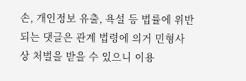손, 개인정보 유출, 욕설 등 법률에 위반되는 댓글은 관계 법령에 의거 민형사상 처벌을 받을 수 있으니 이용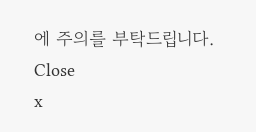에 주의를 부탁드립니다.
Close
x